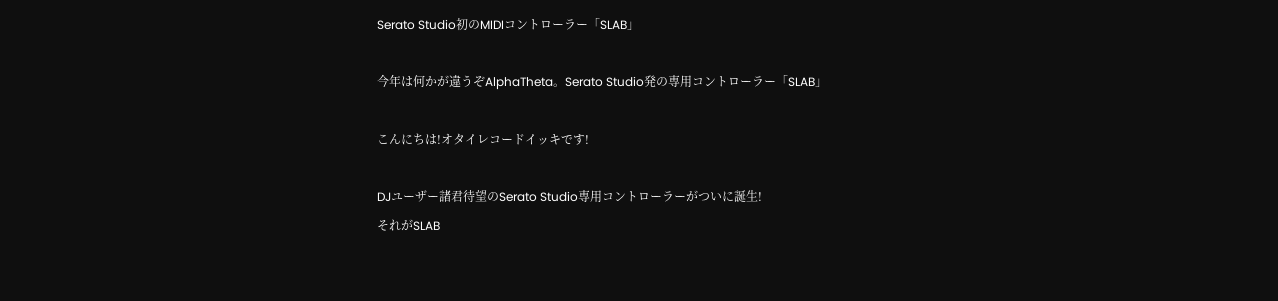Serato Studio初のMIDIコントローラー「SLAB」

今年は何かが違うぞAlphaTheta。Serato Studio発の専用コントローラー「SLAB」

こんにちは!オタイレコードイッキです!

DJユーザー諸君待望のSerato Studio専用コントローラーがついに誕生!
それがSLAB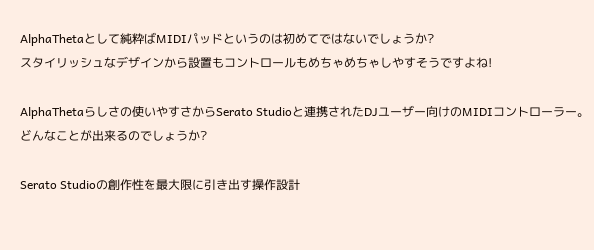AlphaThetaとして純粋ばMIDIパッドというのは初めてではないでしょうか?
スタイリッシュなデザインから設置もコントロールもめちゃめちゃしやすそうですよね!

AlphaThetaらしさの使いやすさからSerato Studioと連携されたDJユーザー向けのMIDIコントローラー。
どんなことが出来るのでしょうか?

Serato Studioの創作性を最大限に引き出す操作設計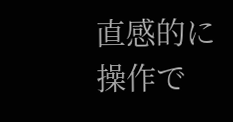直感的に操作で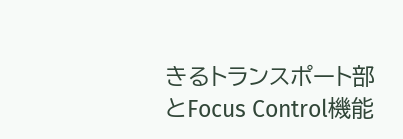きるトランスポート部とFocus Control機能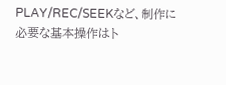PLAY/REC/SEEKなど、制作に必要な基本操作はト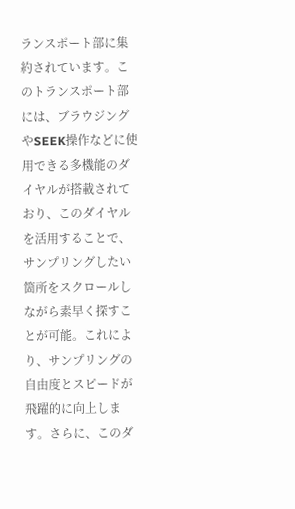ランスポート部に集約されています。このトランスポート部には、ブラウジングやSEEK操作などに使用できる多機能のダイヤルが搭載されており、このダイヤルを活用することで、サンプリングしたい箇所をスクロールしながら素早く探すことが可能。これにより、サンプリングの自由度とスピードが飛躍的に向上します。さらに、このダ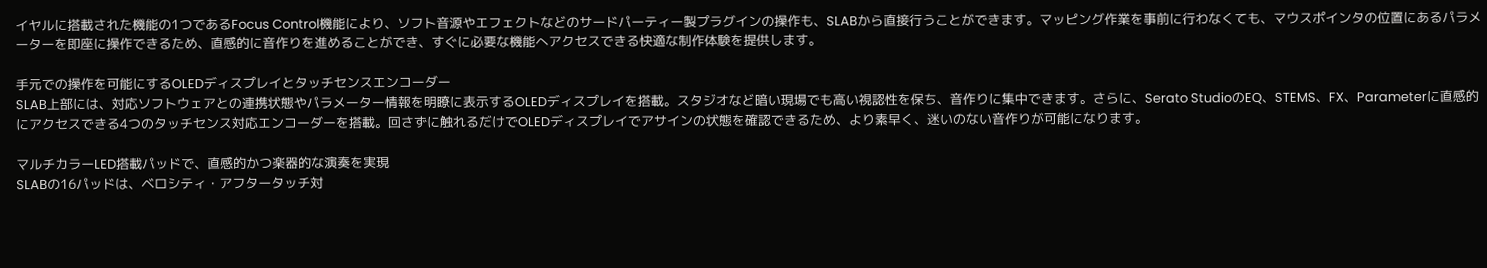イヤルに搭載された機能の1つであるFocus Control機能により、ソフト音源やエフェクトなどのサードパーティー製プラグインの操作も、SLABから直接行うことができます。マッピング作業を事前に行わなくても、マウスポインタの位置にあるパラメーターを即座に操作できるため、直感的に音作りを進めることができ、すぐに必要な機能へアクセスできる快適な制作体験を提供します。

手元での操作を可能にするOLEDディスプレイとタッチセンスエンコーダー
SLAB上部には、対応ソフトウェアとの連携状態やパラメーター情報を明瞭に表示するOLEDディスプレイを搭載。スタジオなど暗い現場でも高い視認性を保ち、音作りに集中できます。さらに、Serato StudioのEQ、STEMS、FX、Parameterに直感的にアクセスできる4つのタッチセンス対応エンコーダーを搭載。回さずに触れるだけでOLEDディスプレイでアサインの状態を確認できるため、より素早く、迷いのない音作りが可能になります。

マルチカラーLED搭載パッドで、直感的かつ楽器的な演奏を実現
SLABの16パッドは、ベロシティ・アフタータッチ対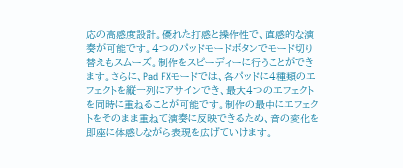応の高感度設計。優れた打感と操作性で、直感的な演奏が可能です。4つのパッドモードボタンでモード切り替えもスムーズ。制作をスピーディーに行うことができます。さらに、Pad FXモードでは、各パッドに4種類のエフェクトを縦一列にアサインでき、最大4つのエフェクトを同時に重ねることが可能です。制作の最中にエフェクトをそのまま重ねて演奏に反映できるため、音の変化を即座に体感しながら表現を広げていけます。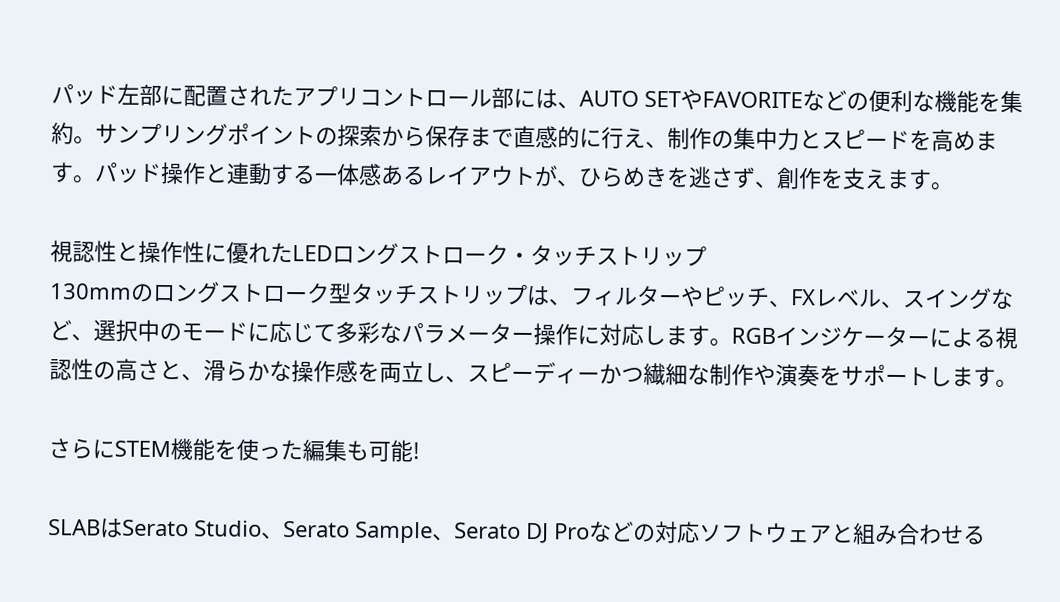パッド左部に配置されたアプリコントロール部には、AUTO SETやFAVORITEなどの便利な機能を集約。サンプリングポイントの探索から保存まで直感的に行え、制作の集中力とスピードを高めます。パッド操作と連動する一体感あるレイアウトが、ひらめきを逃さず、創作を支えます。

視認性と操作性に優れたLEDロングストローク・タッチストリップ
130mmのロングストローク型タッチストリップは、フィルターやピッチ、FXレベル、スイングなど、選択中のモードに応じて多彩なパラメーター操作に対応します。RGBインジケーターによる視認性の高さと、滑らかな操作感を両立し、スピーディーかつ繊細な制作や演奏をサポートします。

さらにSTEM機能を使った編集も可能!

SLABはSerato Studio、Serato Sample、Serato DJ Proなどの対応ソフトウェアと組み合わせる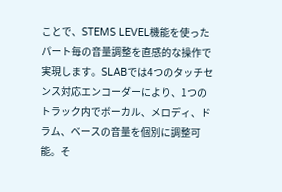ことで、STEMS LEVEL機能を使ったパート毎の音量調整を直感的な操作で実現します。SLABでは4つのタッチセンス対応エンコーダーにより、1つのトラック内でボーカル、メロディ、ドラム、ベースの音量を個別に調整可能。そ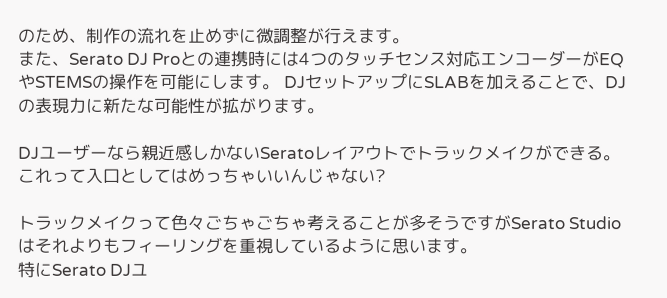のため、制作の流れを止めずに微調整が行えます。
また、Serato DJ Proとの連携時には4つのタッチセンス対応エンコーダーがEQやSTEMSの操作を可能にします。 DJセットアップにSLABを加えることで、DJの表現力に新たな可能性が拡がります。

DJユーザーなら親近感しかないSeratoレイアウトでトラックメイクができる。これって入口としてはめっちゃいいんじゃない?

トラックメイクって色々ごちゃごちゃ考えることが多そうですがSerato Studioはそれよりもフィーリングを重視しているように思います。
特にSerato DJユ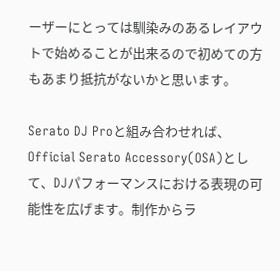ーザーにとっては馴染みのあるレイアウトで始めることが出来るので初めての方もあまり抵抗がないかと思います。

Serato DJ Proと組み合わせれば、Official Serato Accessory(OSA)として、DJパフォーマンスにおける表現の可能性を広げます。制作からラ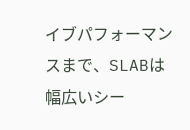イブパフォーマンスまで、SLABは幅広いシー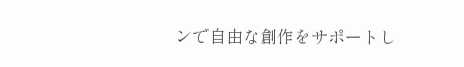ンで自由な創作をサポートし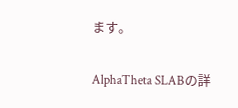ます。

AlphaTheta SLABの詳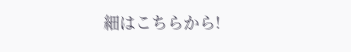細はこちらから!